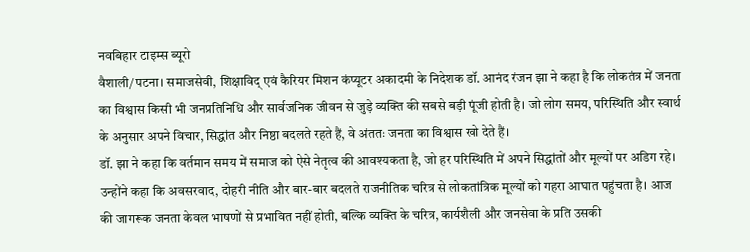नवबिहार टाइम्स ब्यूरो
वैशाली/पटना। समाजसेवी, शिक्षाविद् एवं कैरियर मिशन कंप्यूटर अकादमी के निदेशक डॉ. आनंद रंजन झा ने कहा है कि लोकतंत्र में जनता का विश्वास किसी भी जनप्रतिनिधि और सार्वजनिक जीवन से जुड़े व्यक्ति की सबसे बड़ी पूंजी होती है। जो लोग समय, परिस्थिति और स्वार्थ के अनुसार अपने विचार, सिद्धांत और निष्ठा बदलते रहते हैं, वे अंततः जनता का विश्वास खो देते हैं।
डॉ. झा ने कहा कि वर्तमान समय में समाज को ऐसे नेतृत्व की आवश्यकता है, जो हर परिस्थिति में अपने सिद्धांतों और मूल्यों पर अडिग रहे। उन्होंने कहा कि अवसरवाद, दोहरी नीति और बार-बार बदलते राजनीतिक चरित्र से लोकतांत्रिक मूल्यों को गहरा आघात पहुंचता है। आज की जागरूक जनता केवल भाषणों से प्रभावित नहीं होती, बल्कि व्यक्ति के चरित्र, कार्यशैली और जनसेवा के प्रति उसकी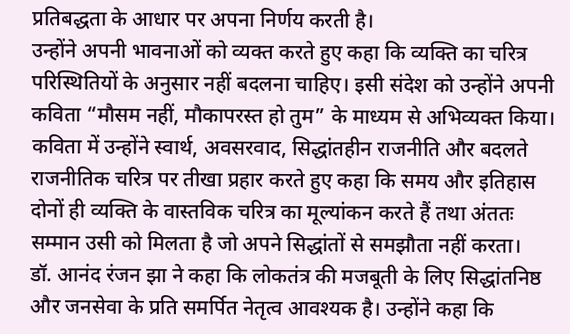प्रतिबद्धता के आधार पर अपना निर्णय करती है।
उन्होंने अपनी भावनाओं को व्यक्त करते हुए कहा कि व्यक्ति का चरित्र परिस्थितियों के अनुसार नहीं बदलना चाहिए। इसी संदेश को उन्होंने अपनी कविता “मौसम नहीं, मौकापरस्त हो तुम” के माध्यम से अभिव्यक्त किया। कविता में उन्होंने स्वार्थ, अवसरवाद, सिद्धांतहीन राजनीति और बदलते राजनीतिक चरित्र पर तीखा प्रहार करते हुए कहा कि समय और इतिहास दोनों ही व्यक्ति के वास्तविक चरित्र का मूल्यांकन करते हैं तथा अंततः सम्मान उसी को मिलता है जो अपने सिद्धांतों से समझौता नहीं करता।
डॉ. आनंद रंजन झा ने कहा कि लोकतंत्र की मजबूती के लिए सिद्धांतनिष्ठ और जनसेवा के प्रति समर्पित नेतृत्व आवश्यक है। उन्होंने कहा कि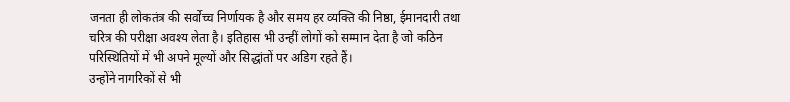जनता ही लोकतंत्र की सर्वोच्च निर्णायक है और समय हर व्यक्ति की निष्ठा, ईमानदारी तथा चरित्र की परीक्षा अवश्य लेता है। इतिहास भी उन्हीं लोगों को सम्मान देता है जो कठिन परिस्थितियों में भी अपने मूल्यों और सिद्धांतों पर अडिग रहते हैं।
उन्होंने नागरिकों से भी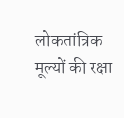लोकतांत्रिक मूल्यों की रक्षा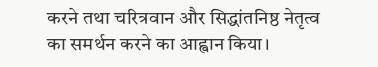करने तथा चरित्रवान और सिद्धांतनिष्ठ नेतृत्व का समर्थन करने का आह्वान किया।